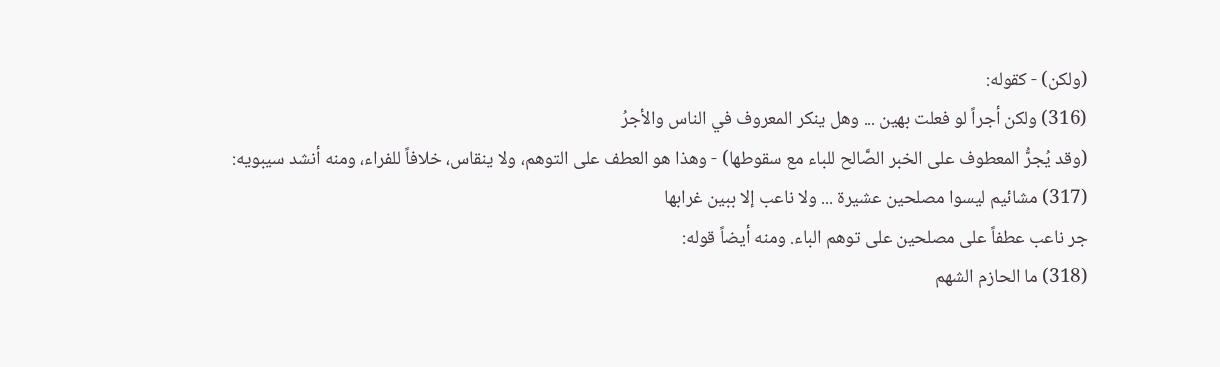(ولكن) - كقوله:
(316) ولكن أجراً لو فعلت بهين ... وهل ينكر المعروف في الناس والأجرُ
(وقد يُجرُّ المعطوف على الخبر الصَّالح للباء مع سقوطها) - وهذا هو العطف على التوهم، ولا ينقاس، خلافاً للفراء، ومنه أنشد سيبويه:
(317) مشائيم ليسوا مصلحين عشيرة ... ولا ناعب إلا ببين غرابها
جر ناعب عطفاً على مصلحين على توهم الباء. ومنه أيضاً قوله:
(318) ما الحازم الشهم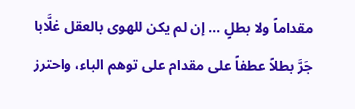مقداماً ولا بطلٍ ... إن لم يكن للهوى بالعقل غلَّابا
جَرَّ بطلاً عطفاً على مقدام على توهم الباء، واحترز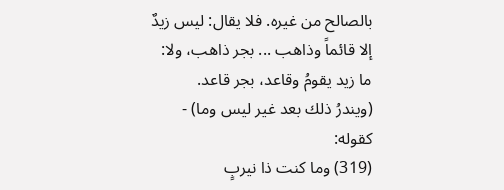بالصالح من غيره. فلا يقال: ليس زيدٌ إلا قائماً وذاهب ... بجر ذاهب، ولا: ما زيد يقومُ وقاعد، بجر قاعد.
(ويندرُ ذلك بعد غير ليس وما) - كقوله:
(319) وما كنت ذا نيربٍ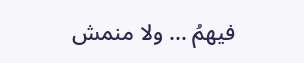فيهمُ ... ولا منمش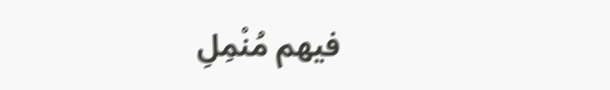فيهم مُنْمِلِ